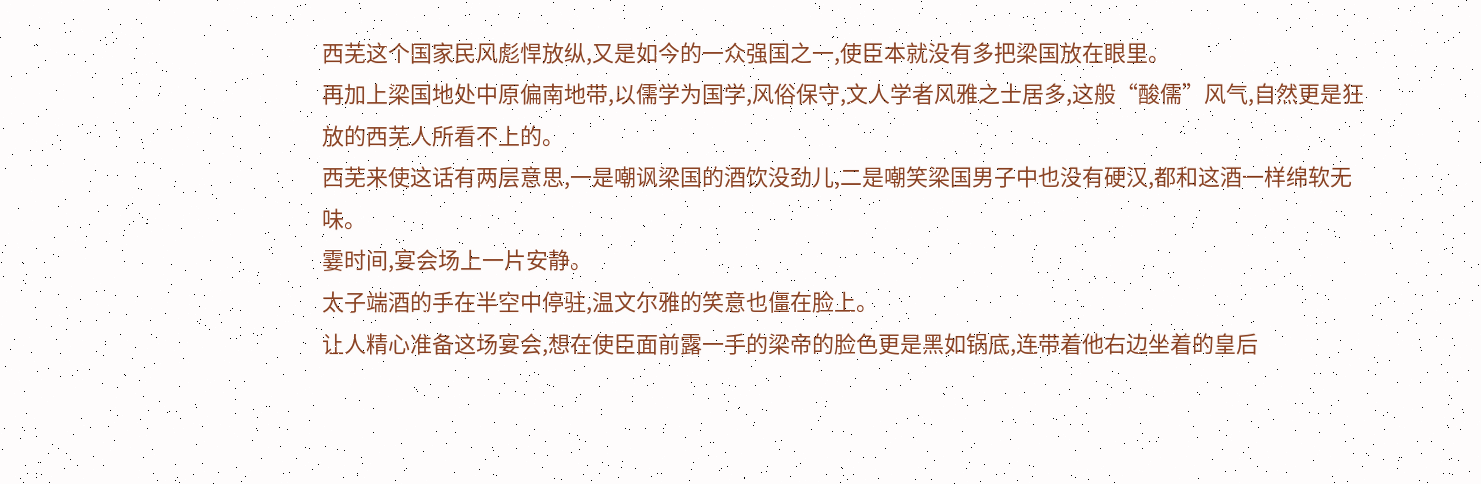西芜这个国家民风彪悍放纵,又是如今的一众强国之一,使臣本就没有多把梁国放在眼里。
再加上梁国地处中原偏南地带,以儒学为国学,风俗保守,文人学者风雅之士居多,这般“酸儒”风气,自然更是狂放的西芜人所看不上的。
西芜来使这话有两层意思,一是嘲讽梁国的酒饮没劲儿,二是嘲笑梁国男子中也没有硬汉,都和这酒一样绵软无味。
霎时间,宴会场上一片安静。
太子端酒的手在半空中停驻,温文尔雅的笑意也僵在脸上。
让人精心准备这场宴会,想在使臣面前露一手的梁帝的脸色更是黑如锅底,连带着他右边坐着的皇后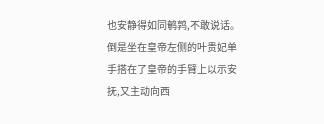也安静得如同鹌鹑,不敢说话。
倒是坐在皇帝左侧的叶贵妃单手搭在了皇帝的手臂上以示安抚,又主动向西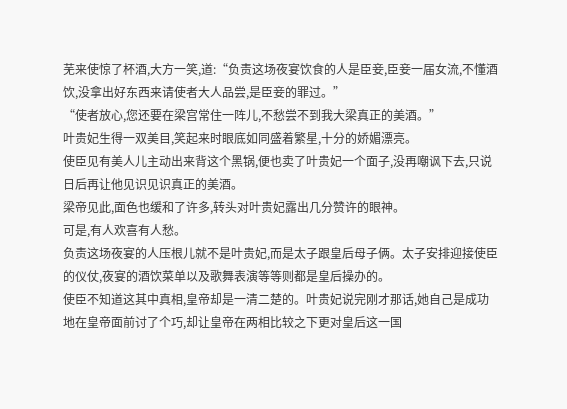芜来使惊了杯酒,大方一笑,道:“负责这场夜宴饮食的人是臣妾,臣妾一届女流,不懂酒饮,没拿出好东西来请使者大人品尝,是臣妾的罪过。”
“使者放心,您还要在梁宫常住一阵儿,不愁尝不到我大梁真正的美酒。”
叶贵妃生得一双美目,笑起来时眼底如同盛着繁星,十分的娇媚漂亮。
使臣见有美人儿主动出来背这个黑锅,便也卖了叶贵妃一个面子,没再嘲讽下去,只说日后再让他见识见识真正的美酒。
梁帝见此,面色也缓和了许多,转头对叶贵妃露出几分赞许的眼神。
可是,有人欢喜有人愁。
负责这场夜宴的人压根儿就不是叶贵妃,而是太子跟皇后母子俩。太子安排迎接使臣的仪仗,夜宴的酒饮菜单以及歌舞表演等等则都是皇后操办的。
使臣不知道这其中真相,皇帝却是一清二楚的。叶贵妃说完刚才那话,她自己是成功地在皇帝面前讨了个巧,却让皇帝在两相比较之下更对皇后这一国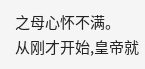之母心怀不满。
从刚才开始,皇帝就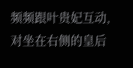频频跟叶贵妃互动,对坐在右侧的皇后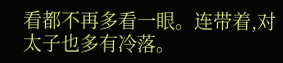看都不再多看一眼。连带着,对太子也多有冷落。